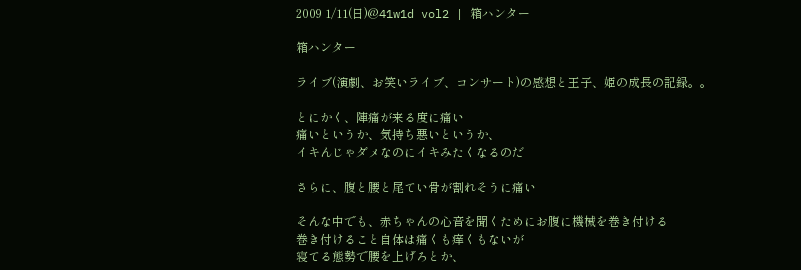2009 1/11(日)@41w1d vol2 | 箱ハンター

箱ハンター

ライブ(演劇、お笑いライブ、コンサート)の感想と王子、姫の成長の記録。。

とにかく、陣痛が来る度に痛い
痛いというか、気持ち悪いというか、
イキんじゃダメなのにイキみたくなるのだ

さらに、腹と腰と尾てい骨が割れそうに痛い

そんな中でも、赤ちゃんの心音を聞くためにお腹に機械を巻き付ける
巻き付けること自体は痛くも痒くもないが
寝てる態勢で腰を上げろとか、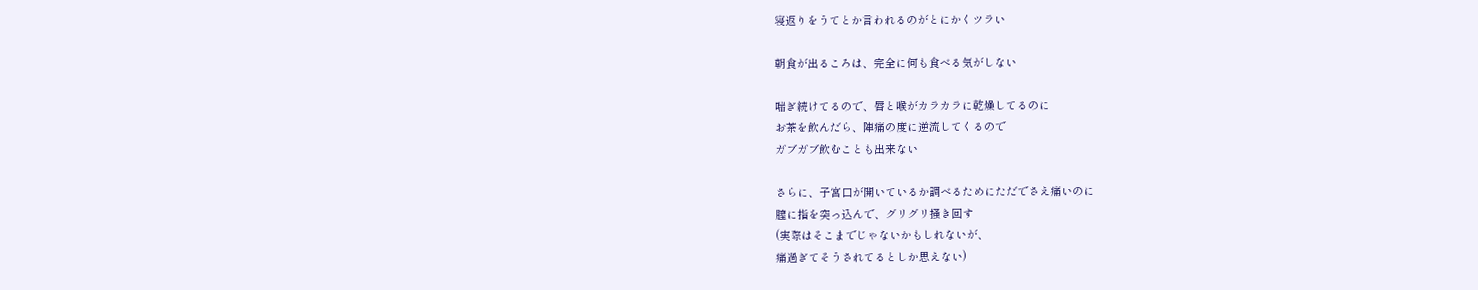寝返りをうてとか言われるのがとにかくツラい

朝食が出るころは、完全に何も食べる気がしない

喘ぎ続けてるので、唇と喉がカラカラに乾燥してるのに
お茶を飲んだら、陣痛の度に逆流してくるので
ガブガブ飲むことも出来ない

さらに、子宮口が開いているか調べるためにただでさえ痛いのに
膣に指を突っ込んで、グリグリ掻き回す
(実際はそこまでじゃないかもしれないが、
痛過ぎてそうされてるとしか思えない)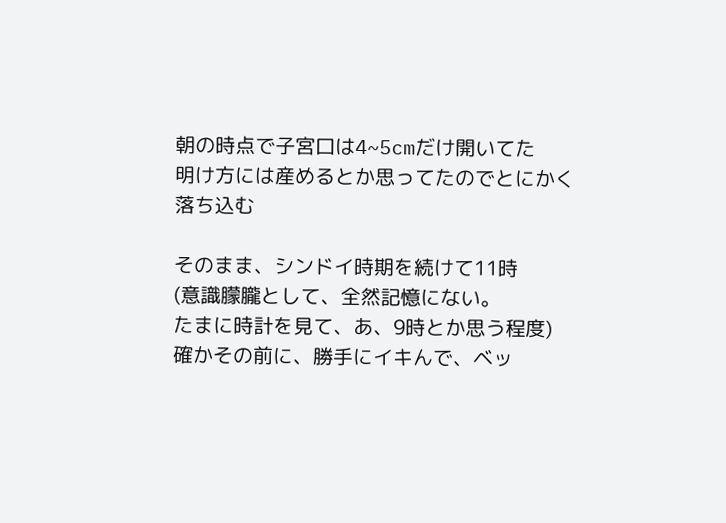朝の時点で子宮口は4~5cmだけ開いてた
明け方には産めるとか思ってたのでとにかく落ち込む

そのまま、シンドイ時期を続けて11時
(意識朦朧として、全然記憶にない。
たまに時計を見て、あ、9時とか思う程度)
確かその前に、勝手にイキんで、ベッ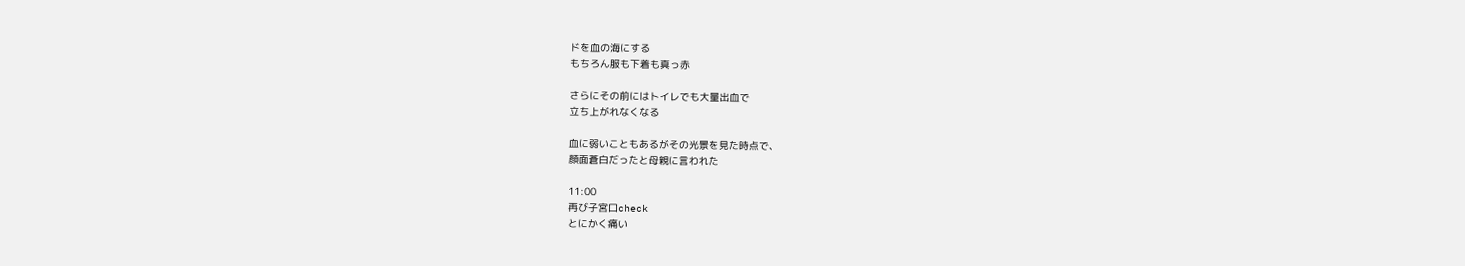ドを血の海にする
もちろん服も下着も真っ赤

さらにその前にはトイレでも大量出血で
立ち上がれなくなる

血に弱いこともあるがその光景を見た時点で、
顔面蒼白だったと母親に言われた

11:00
再び子宮口check
とにかく痛い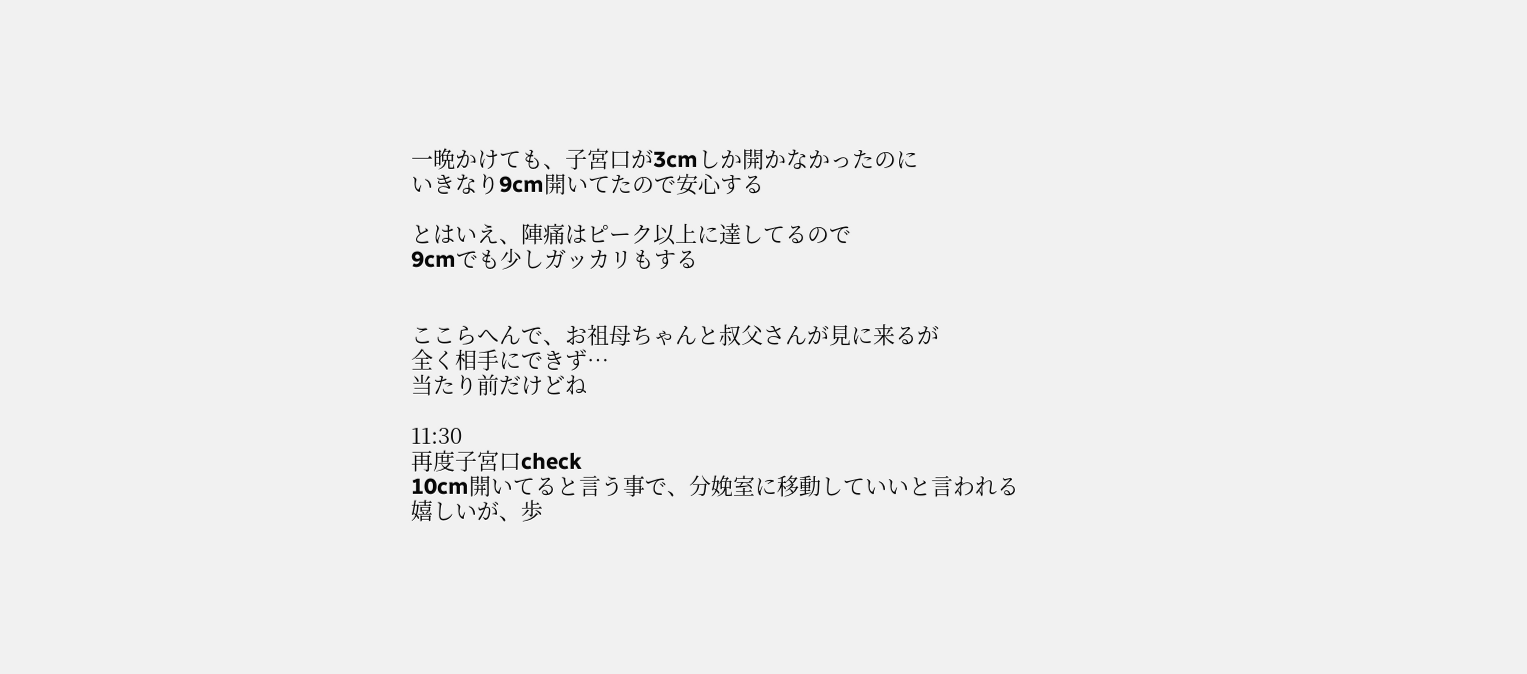一晩かけても、子宮口が3cmしか開かなかったのに
いきなり9cm開いてたので安心する

とはいえ、陣痛はピーク以上に達してるので
9cmでも少しガッカリもする


ここらへんで、お祖母ちゃんと叔父さんが見に来るが
全く相手にできず…
当たり前だけどね

11:30
再度子宮口check
10cm開いてると言う事で、分娩室に移動していいと言われる
嬉しいが、歩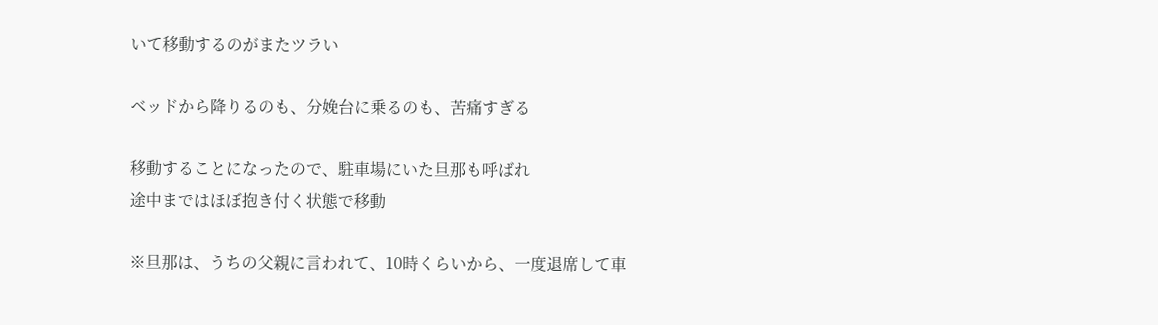いて移動するのがまたツラい

ベッドから降りるのも、分娩台に乗るのも、苦痛すぎる

移動することになったので、駐車場にいた旦那も呼ばれ
途中まではほぼ抱き付く状態で移動

※旦那は、うちの父親に言われて、10時くらいから、一度退席して車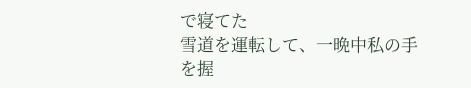で寝てた
雪道を運転して、一晩中私の手を握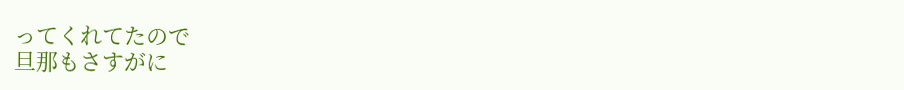ってくれてたので
旦那もさすがに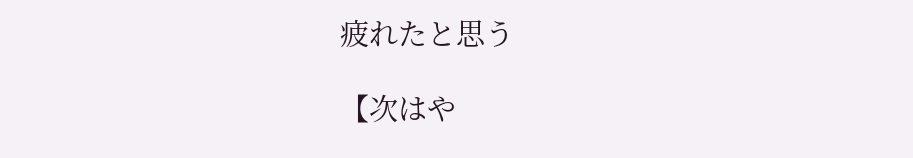疲れたと思う

【次はや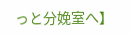っと分娩室へ】